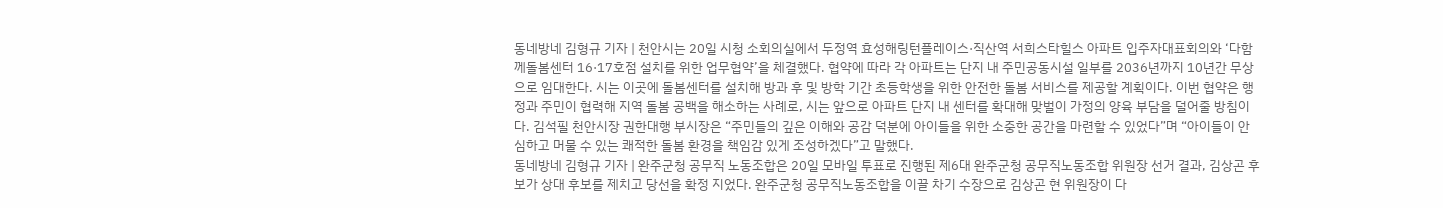동네방네 김형규 기자 | 천안시는 20일 시청 소회의실에서 두정역 효성해링턴플레이스·직산역 서희스타힐스 아파트 입주자대표회의와 ‘다함께돌봄센터 16·17호점 설치를 위한 업무협약’을 체결했다. 협약에 따라 각 아파트는 단지 내 주민공동시설 일부를 2036년까지 10년간 무상으로 임대한다. 시는 이곳에 돌봄센터를 설치해 방과 후 및 방학 기간 초등학생을 위한 안전한 돌봄 서비스를 제공할 계획이다. 이번 협약은 행정과 주민이 협력해 지역 돌봄 공백을 해소하는 사례로, 시는 앞으로 아파트 단지 내 센터를 확대해 맞벌이 가정의 양육 부담을 덜어줄 방침이다. 김석필 천안시장 권한대행 부시장은 “주민들의 깊은 이해와 공감 덕분에 아이들을 위한 소중한 공간을 마련할 수 있었다”며 “아이들이 안심하고 머물 수 있는 쾌적한 돌봄 환경을 책임감 있게 조성하겠다”고 말했다.
동네방네 김형규 기자 | 완주군청 공무직 노동조합은 20일 모바일 투표로 진행된 제6대 완주군청 공무직노동조합 위원장 선거 결과, 김상곤 후보가 상대 후보를 제치고 당선을 확정 지었다. 완주군청 공무직노동조합을 이끌 차기 수장으로 김상곤 현 위원장이 다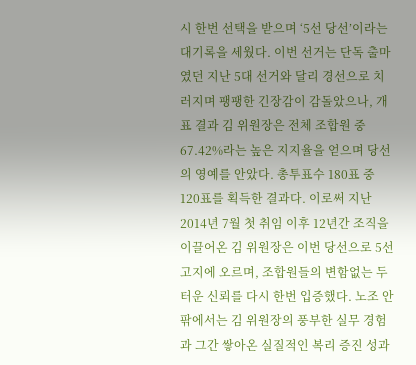시 한번 선택을 받으며 ‘5선 당선’이라는 대기록을 세웠다. 이번 선거는 단독 출마였던 지난 5대 선거와 달리 경선으로 치러지며 팽팽한 긴장감이 감돌았으나, 개표 결과 김 위원장은 전체 조합원 중 67.42%라는 높은 지지율을 얻으며 당선의 영예를 안았다. 총투표수 180표 중 120표를 획득한 결과다. 이로써 지난 2014년 7월 첫 취임 이후 12년간 조직을 이끌어온 김 위원장은 이번 당선으로 5선 고지에 오르며, 조합원들의 변함없는 두터운 신뢰를 다시 한번 입증했다. 노조 안팎에서는 김 위원장의 풍부한 실무 경험과 그간 쌓아온 실질적인 복리 증진 성과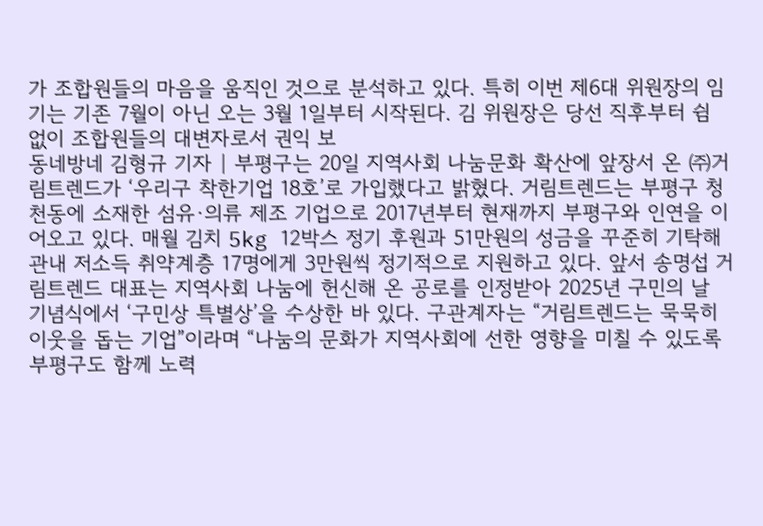가 조합원들의 마음을 움직인 것으로 분석하고 있다. 특히 이번 제6대 위원장의 임기는 기존 7월이 아닌 오는 3월 1일부터 시작된다. 김 위원장은 당선 직후부터 쉼 없이 조합원들의 대변자로서 권익 보
동네방네 김형규 기자 | 부평구는 20일 지역사회 나눔문화 확산에 앞장서 온 ㈜거림트렌드가 ‘우리구 착한기업 18호’로 가입했다고 밝혔다. 거림트렌드는 부평구 청천동에 소재한 섬유·의류 제조 기업으로 2017년부터 현재까지 부평구와 인연을 이어오고 있다. 매월 김치 5kg 12박스 정기 후원과 51만원의 성금을 꾸준히 기탁해 관내 저소득 취약계층 17명에게 3만원씩 정기적으로 지원하고 있다. 앞서 송명섭 거림트렌드 대표는 지역사회 나눔에 헌신해 온 공로를 인정받아 2025년 구민의 날 기념식에서 ‘구민상 특별상’을 수상한 바 있다. 구관계자는 “거림트렌드는 묵묵히 이웃을 돕는 기업”이라며 “나눔의 문화가 지역사회에 선한 영향을 미칠 수 있도록 부평구도 함께 노력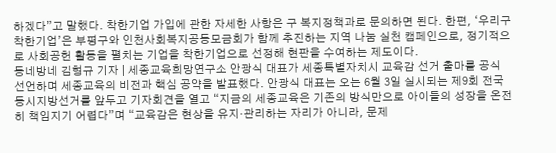하겠다”고 말했다. 착한기업 가입에 관한 자세한 사항은 구 복지정책과로 문의하면 된다. 한편, ‘우리구 착한기업’은 부평구와 인천사회복지공동모금회가 함께 추진하는 지역 나눔 실천 캠페인으로, 정기적으로 사회공헌 활동을 펼치는 기업을 착한기업으로 선정해 현판을 수여하는 제도이다.
동네방네 김형규 기자 | 세종교육희망연구소 안광식 대표가 세종특별자치시 교육감 선거 출마를 공식 선언하며 세종교육의 비전과 핵심 공약을 발표했다. 안광식 대표는 오는 6월 3일 실시되는 제9회 전국동시지방선거를 앞두고 기자회견을 열고 “지금의 세종교육은 기존의 방식만으로 아이들의 성장을 온전히 책임지기 어렵다”며 “교육감은 현상을 유지·관리하는 자리가 아니라, 문제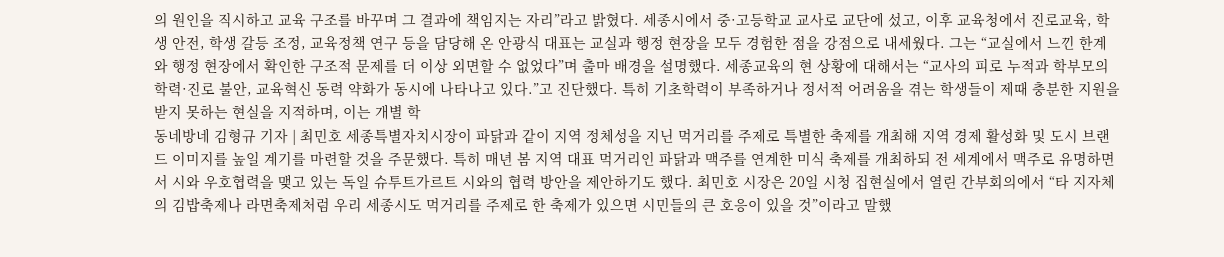의 원인을 직시하고 교육 구조를 바꾸며 그 결과에 책임지는 자리”라고 밝혔다. 세종시에서 중·고등학교 교사로 교단에 섰고, 이후 교육청에서 진로교육, 학생 안전, 학생 갈등 조정, 교육정책 연구 등을 담당해 온 안광식 대표는 교실과 행정 현장을 모두 경험한 점을 강점으로 내세웠다. 그는 “교실에서 느낀 한계와 행정 현장에서 확인한 구조적 문제를 더 이상 외면할 수 없었다”며 출마 배경을 설명했다. 세종교육의 현 상황에 대해서는 “교사의 피로 누적과 학부모의 학력·진로 불안, 교육혁신 동력 약화가 동시에 나타나고 있다.”고 진단했다. 특히 기초학력이 부족하거나 정서적 어려움을 겪는 학생들이 제때 충분한 지원을 받지 못하는 현실을 지적하며, 이는 개별 학
동네방네 김형규 기자 | 최민호 세종특별자치시장이 파닭과 같이 지역 정체성을 지닌 먹거리를 주제로 특별한 축제를 개최해 지역 경제 활성화 및 도시 브랜드 이미지를 높일 계기를 마련할 것을 주문했다. 특히 매년 봄 지역 대표 먹거리인 파닭과 맥주를 연계한 미식 축제를 개최하되 전 세계에서 맥주로 유명하면서 시와 우호협력을 맺고 있는 독일 슈투트가르트 시와의 협력 방안을 제안하기도 했다. 최민호 시장은 20일 시청 집현실에서 열린 간부회의에서 “타 지자체의 김밥축제나 라면축제처럼 우리 세종시도 먹거리를 주제로 한 축제가 있으면 시민들의 큰 호응이 있을 것”이라고 말했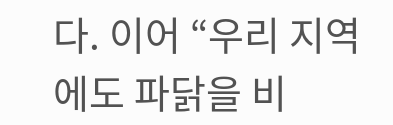다. 이어 “우리 지역에도 파닭을 비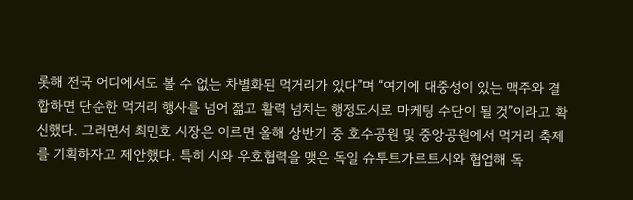롯해 전국 어디에서도 볼 수 없는 차별화된 먹거리가 있다”며 “여기에 대중성이 있는 맥주와 결합하면 단순한 먹거리 행사를 넘어 젊고 활력 넘치는 행정도시로 마케팅 수단이 될 것”이라고 확신했다. 그러면서 최민호 시장은 이르면 올해 상반기 중 호수공원 및 중앙공원에서 먹거리 축제를 기획하자고 제안했다. 특히 시와 우호협력을 맺은 독일 슈투트가르트시와 협업해 독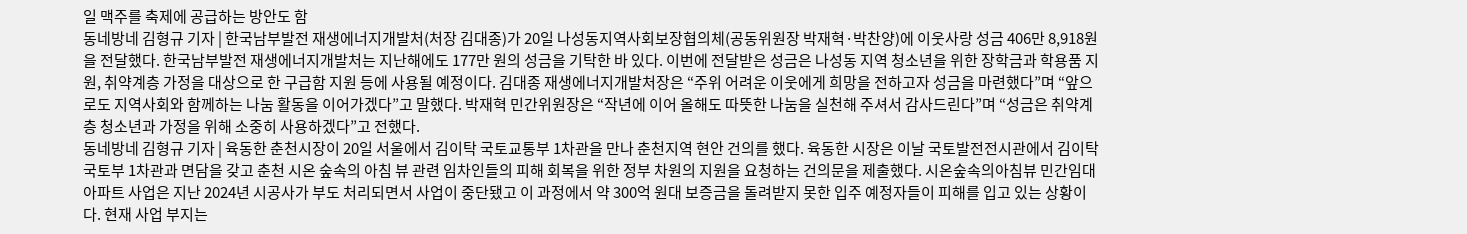일 맥주를 축제에 공급하는 방안도 함
동네방네 김형규 기자 | 한국남부발전 재생에너지개발처(처장 김대종)가 20일 나성동지역사회보장협의체(공동위원장 박재혁·박찬양)에 이웃사랑 성금 406만 8,918원을 전달했다. 한국남부발전 재생에너지개발처는 지난해에도 177만 원의 성금을 기탁한 바 있다. 이번에 전달받은 성금은 나성동 지역 청소년을 위한 장학금과 학용품 지원, 취약계층 가정을 대상으로 한 구급함 지원 등에 사용될 예정이다. 김대종 재생에너지개발처장은 “주위 어려운 이웃에게 희망을 전하고자 성금을 마련했다”며 “앞으로도 지역사회와 함께하는 나눔 활동을 이어가겠다”고 말했다. 박재혁 민간위원장은 “작년에 이어 올해도 따뜻한 나눔을 실천해 주셔서 감사드린다”며 “성금은 취약계층 청소년과 가정을 위해 소중히 사용하겠다”고 전했다.
동네방네 김형규 기자 | 육동한 춘천시장이 20일 서울에서 김이탁 국토교통부 1차관을 만나 춘천지역 현안 건의를 했다. 육동한 시장은 이날 국토발전전시관에서 김이탁 국토부 1차관과 면담을 갖고 춘천 시온 숲속의 아침 뷰 관련 임차인들의 피해 회복을 위한 정부 차원의 지원을 요청하는 건의문을 제출했다. 시온숲속의아침뷰 민간임대아파트 사업은 지난 2024년 시공사가 부도 처리되면서 사업이 중단됐고 이 과정에서 약 300억 원대 보증금을 돌려받지 못한 입주 예정자들이 피해를 입고 있는 상황이다. 현재 사업 부지는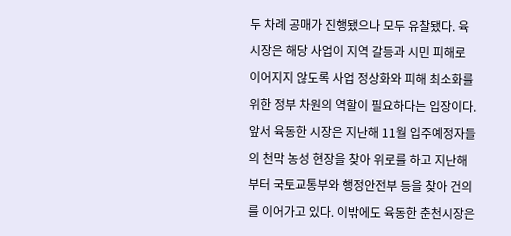두 차례 공매가 진행됐으나 모두 유찰됐다. 육 시장은 해당 사업이 지역 갈등과 시민 피해로 이어지지 않도록 사업 정상화와 피해 최소화를 위한 정부 차원의 역할이 필요하다는 입장이다. 앞서 육동한 시장은 지난해 11월 입주예정자들의 천막 농성 현장을 찾아 위로를 하고 지난해부터 국토교통부와 행정안전부 등을 찾아 건의를 이어가고 있다. 이밖에도 육동한 춘천시장은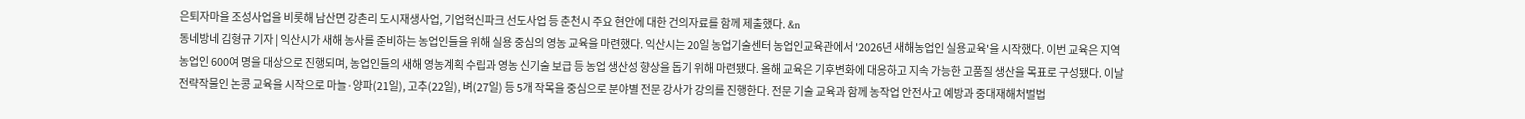은퇴자마을 조성사업을 비롯해 남산면 강촌리 도시재생사업, 기업혁신파크 선도사업 등 춘천시 주요 현안에 대한 건의자료를 함께 제출했다. &n
동네방네 김형규 기자 | 익산시가 새해 농사를 준비하는 농업인들을 위해 실용 중심의 영농 교육을 마련했다. 익산시는 20일 농업기술센터 농업인교육관에서 '2026년 새해농업인 실용교육'을 시작했다. 이번 교육은 지역 농업인 600여 명을 대상으로 진행되며, 농업인들의 새해 영농계획 수립과 영농 신기술 보급 등 농업 생산성 향상을 돕기 위해 마련됐다. 올해 교육은 기후변화에 대응하고 지속 가능한 고품질 생산을 목표로 구성됐다. 이날 전략작물인 논콩 교육을 시작으로 마늘·양파(21일), 고추(22일), 벼(27일) 등 5개 작목을 중심으로 분야별 전문 강사가 강의를 진행한다. 전문 기술 교육과 함께 농작업 안전사고 예방과 중대재해처벌법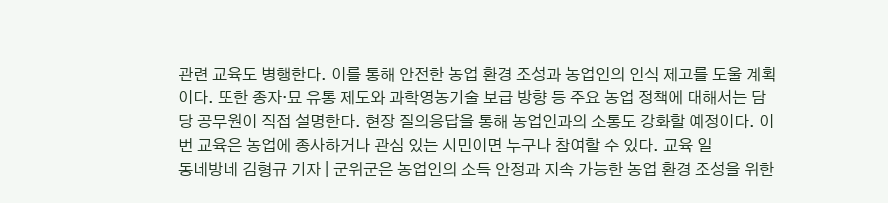관련 교육도 병행한다. 이를 통해 안전한 농업 환경 조성과 농업인의 인식 제고를 도울 계획이다. 또한 종자·묘 유통 제도와 과학영농기술 보급 방향 등 주요 농업 정책에 대해서는 담당 공무원이 직접 설명한다. 현장 질의응답을 통해 농업인과의 소통도 강화할 예정이다. 이번 교육은 농업에 종사하거나 관심 있는 시민이면 누구나 참여할 수 있다. 교육 일
동네방네 김형규 기자 | 군위군은 농업인의 소득 안정과 지속 가능한 농업 환경 조성을 위한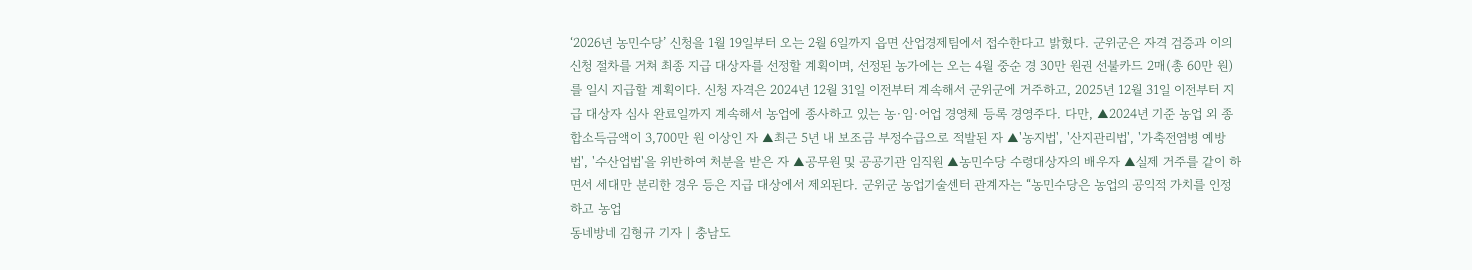‘2026년 농민수당’ 신청을 1월 19일부터 오는 2월 6일까지 읍면 산업경제팀에서 접수한다고 밝혔다. 군위군은 자격 검증과 이의 신청 절차를 거쳐 최종 지급 대상자를 선정할 계획이며, 선정된 농가에는 오는 4월 중순 경 30만 원권 선불카드 2매(총 60만 원)를 일시 지급할 계획이다. 신청 자격은 2024년 12월 31일 이전부터 계속해서 군위군에 거주하고, 2025년 12월 31일 이전부터 지급 대상자 심사 완료일까지 계속해서 농업에 종사하고 있는 농·임·어업 경영체 등록 경영주다. 다만, ▲2024년 기준 농업 외 종합소득금액이 3,700만 원 이상인 자 ▲최근 5년 내 보조금 부정수급으로 적발된 자 ▲'농지법', '산지관리법', '가축전염병 예방법', '수산업법'을 위반하여 처분을 받은 자 ▲공무원 및 공공기관 임직원 ▲농민수당 수령대상자의 배우자 ▲실제 거주를 같이 하면서 세대만 분리한 경우 등은 지급 대상에서 제외된다. 군위군 농업기술센터 관계자는 “농민수당은 농업의 공익적 가치를 인정하고 농업
동네방네 김형규 기자 | 충남도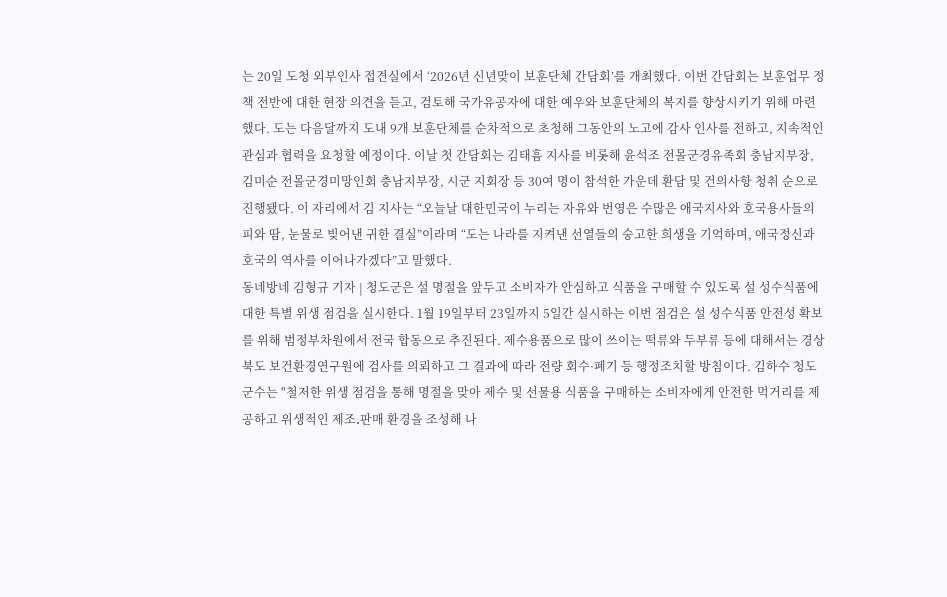는 20일 도청 외부인사 접견실에서 ‘2026년 신년맞이 보훈단체 간담회’를 개최했다. 이번 간담회는 보훈업무 정책 전반에 대한 현장 의견을 듣고, 검토해 국가유공자에 대한 예우와 보훈단체의 복지를 향상시키기 위해 마련했다. 도는 다음달까지 도내 9개 보훈단체를 순차적으로 초청해 그동안의 노고에 감사 인사를 전하고, 지속적인 관심과 협력을 요청할 예정이다. 이날 첫 간담회는 김태흠 지사를 비롯해 윤석조 전몰군경유족회 충남지부장, 김미순 전몰군경미망인회 충남지부장, 시군 지회장 등 30여 명이 참석한 가운데 환담 및 건의사항 청취 순으로 진행됐다. 이 자리에서 김 지사는 “오늘날 대한민국이 누리는 자유와 번영은 수많은 애국지사와 호국용사들의 피와 땀, 눈물로 빚어낸 귀한 결실”이라며 “도는 나라를 지켜낸 선열들의 숭고한 희생을 기억하며, 애국정신과 호국의 역사를 이어나가겠다”고 말했다.
동네방네 김형규 기자 | 청도군은 설 명절을 앞두고 소비자가 안심하고 식품을 구매할 수 있도록 설 성수식품에 대한 특별 위생 점검을 실시한다. 1월 19일부터 23일까지 5일간 실시하는 이번 점검은 설 성수식품 안전성 확보를 위해 범정부차원에서 전국 합동으로 추진된다. 제수용품으로 많이 쓰이는 떡류와 두부류 등에 대해서는 경상북도 보건환경연구원에 검사를 의뢰하고 그 결과에 따라 전량 회수·폐기 등 행정조치할 방침이다. 김하수 청도군수는 "철저한 위생 점검을 통해 명절을 맞아 제수 및 선물용 식품을 구매하는 소비자에게 안전한 먹거리를 제공하고 위생적인 제조․판매 환경을 조성해 나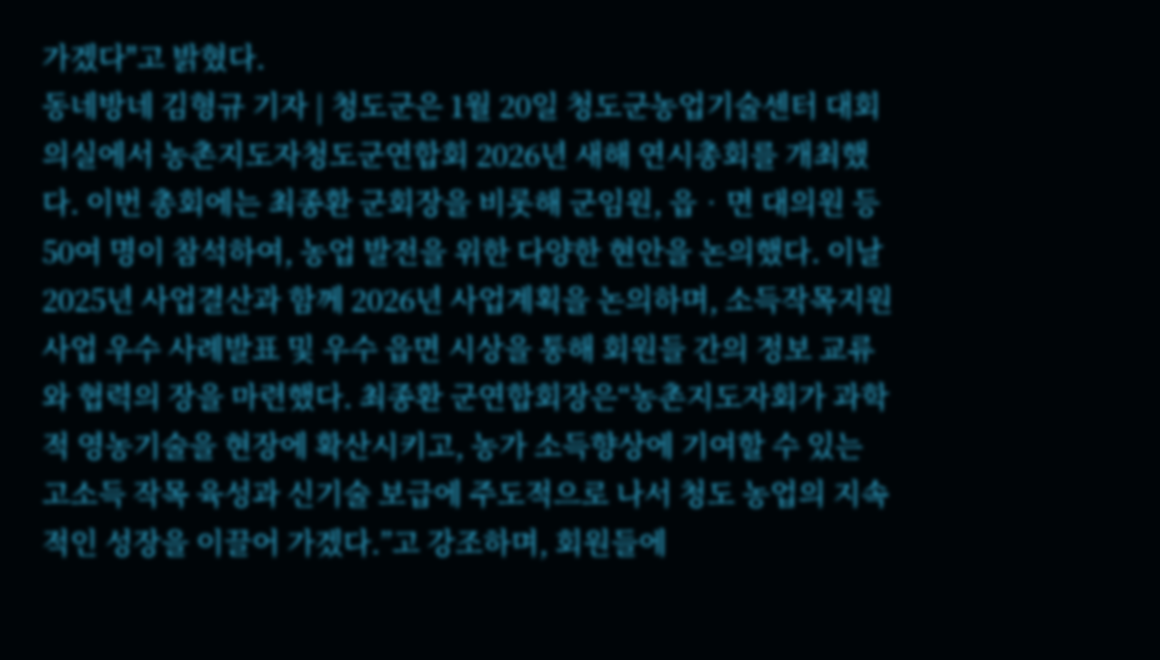가겠다"고 밝혔다.
동네방네 김형규 기자 | 청도군은 1월 20일 청도군농업기술센터 대회의실에서 농촌지도자청도군연합회 2026년 새해 연시총회를 개최했다. 이번 총회에는 최종환 군회장을 비롯해 군임원, 읍‧면 대의원 등 50여 명이 참석하여, 농업 발전을 위한 다양한 현안을 논의했다. 이날 2025년 사업결산과 함께 2026년 사업계획을 논의하며, 소득작목지원 사업 우수 사례발표 및 우수 읍면 시상을 통해 회원들 간의 정보 교류와 협력의 장을 마련했다. 최종환 군연합회장은“농촌지도자회가 과학적 영농기술을 현장에 확산시키고, 농가 소득향상에 기여할 수 있는 고소득 작목 육성과 신기술 보급에 주도적으로 나서 청도 농업의 지속적인 성장을 이끌어 가겠다.”고 강조하며, 회원들에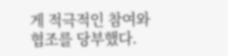게 적극적인 참여와 협조를 당부했다.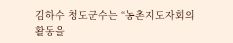김하수 청도군수는 “농촌지도자회의 활동을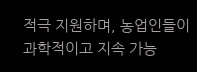적극 지원하며, 농업인들이 과학적이고 지속 가능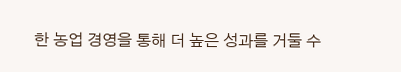한 농업 경영을 통해 더 높은 성과를 거둘 수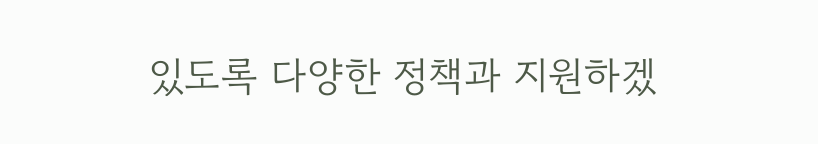있도록 다양한 정책과 지원하겠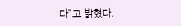다”고 밝혔다.